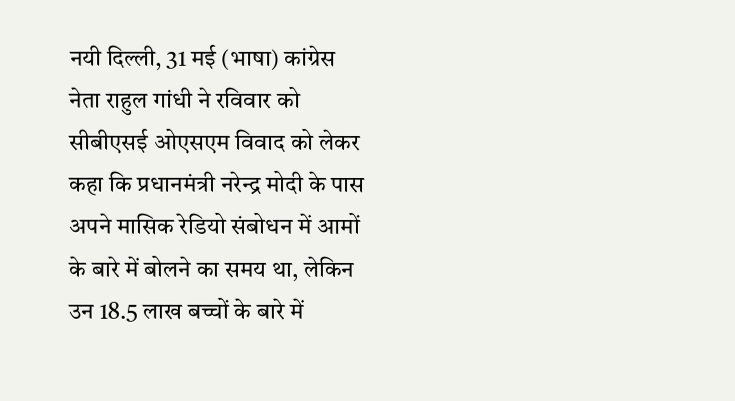नयी दिल्ली, 31 मई (भाषा) कांग्रेस नेता राहुल गांधी ने रविवार को सीबीएसई ओएसएम विवाद को लेकर कहा कि प्रधानमंत्री नरेन्द्र मोदी के पास अपने मासिक रेडियो संबोधन में आमों के बारे में बोलने का समय था, लेकिन उन 18.5 लाख बच्चों के बारे में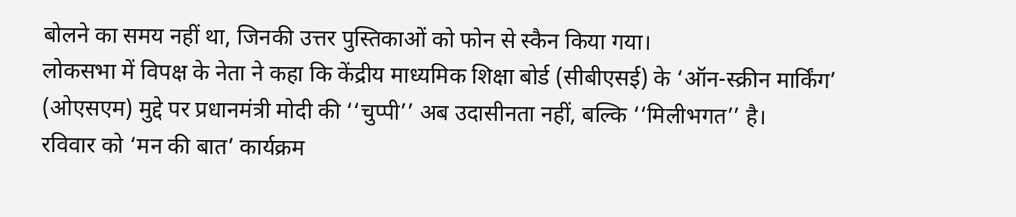बोलने का समय नहीं था, जिनकी उत्तर पुस्तिकाओं को फोन से स्कैन किया गया।
लोकसभा में विपक्ष के नेता ने कहा कि केंद्रीय माध्यमिक शिक्षा बोर्ड (सीबीएसई) के ‘ऑन-स्क्रीन मार्किंग’ (ओएसएम) मुद्दे पर प्रधानमंत्री मोदी की ‘‘चुप्पी’’ अब उदासीनता नहीं, बल्कि ‘‘मिलीभगत’’ है।
रविवार को ‘मन की बात’ कार्यक्रम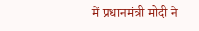में प्रधानमंत्री मोदी ने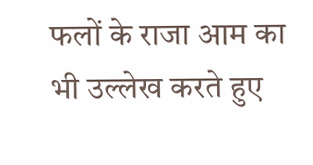फलों के राजा आम का भी उल्लेख करते हुए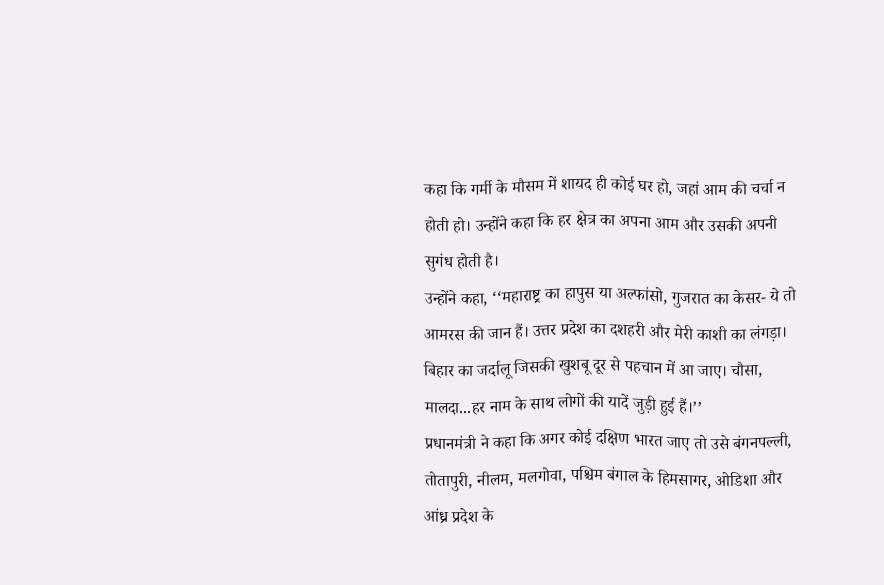कहा कि गर्मी के मौसम में शायद ही कोई घर हो, जहां आम की चर्चा न होती हो। उन्होंने कहा कि हर क्षेत्र का अपना आम और उसकी अपनी सुगंध होती है।
उन्होंने कहा, ‘‘महाराष्ट्र का हापुस या अल्फांसो, गुजरात का केसर- ये तो आमरस की जान हैं। उत्तर प्रदेश का दशहरी और मेरी काशी का लंगड़ा। बिहार का जर्दालू जिसकी खुशबू दूर से पहचान में आ जाए। चौसा, मालदा...हर नाम के साथ लोगों की यादें जुड़ी हुई हैं।’’
प्रधानमंत्री ने कहा कि अगर कोई दक्षिण भारत जाए तो उसे बंगनपल्ली, तोतापुरी, नीलम, मलगोवा, पश्चिम बंगाल के हिमसागर, ओडिशा और आंध्र प्रदेश के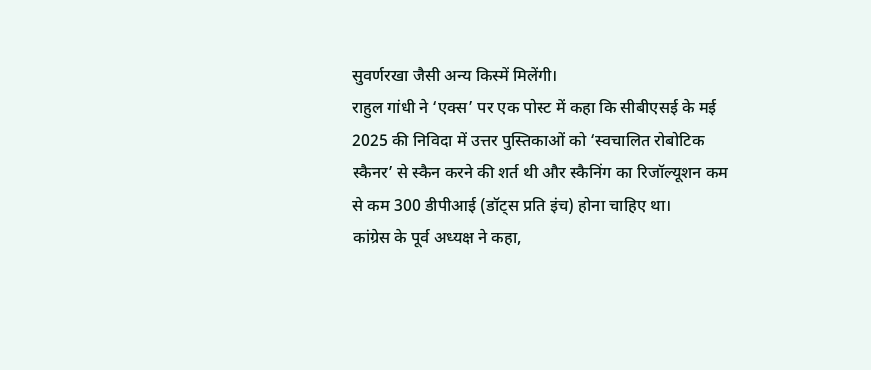सुवर्णरखा जैसी अन्य किस्में मिलेंगी।
राहुल गांधी ने ‘एक्स’ पर एक पोस्ट में कहा कि सीबीएसई के मई 2025 की निविदा में उत्तर पुस्तिकाओं को ‘स्वचालित रोबोटिक स्कैनर’ से स्कैन करने की शर्त थी और स्कैनिंग का रिजॉल्यूशन कम से कम 300 डीपीआई (डॉट्स प्रति इंच) होना चाहिए था।
कांग्रेस के पूर्व अध्यक्ष ने कहा,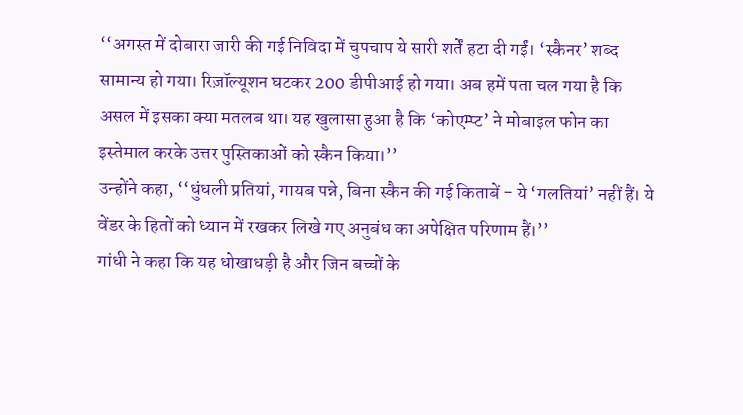‘‘अगस्त में दोबारा जारी की गई निविदा में चुपचाप ये सारी शर्तें हटा दी गईं। ‘स्कैनर’ शब्द सामान्य हो गया। रिज़ॉल्यूशन घटकर 200 डीपीआई हो गया। अब हमें पता चल गया है कि असल में इसका क्या मतलब था। यह खुलासा हुआ है कि ‘कोएम्प्ट’ ने मोबाइल फोन का इस्तेमाल करके उत्तर पुस्तिकाओं को स्कैन किया।’’
उन्होंने कहा, ‘‘धुंधली प्रतियां, गायब पन्ने, बिना स्कैन की गई किताबें - ये ‘गलतियां’ नहीं हैं। ये वेंडर के हितों को ध्यान में रखकर लिखे गए अनुबंध का अपेक्षित परिणाम हैं।’’
गांधी ने कहा कि यह धोखाधड़ी है और जिन बच्चों के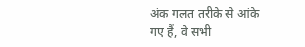अंक गलत तरीके से आंके गए हैं, वे सभी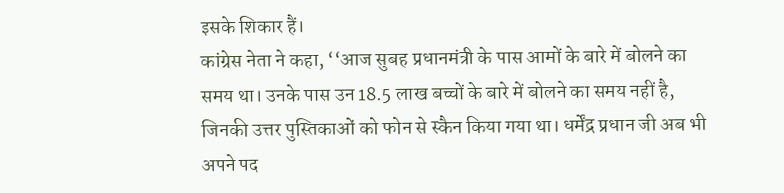इसके शिकार हैं।
कांग्रेस नेता ने कहा, ‘‘आज सुबह प्रधानमंत्री के पास आमों के बारे में बोलने का समय था। उनके पास उन 18.5 लाख बच्चों के बारे में बोलने का समय नहीं है, जिनकी उत्तर पुस्तिकाओं को फोन से स्कैन किया गया था। धर्मेंद्र प्रधान जी अब भी अपने पद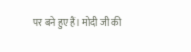पर बने हुए हैं। मोदी जी की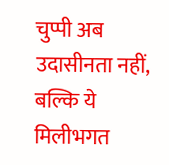चुप्पी अब उदासीनता नहीं, बल्कि ये मिलीभगत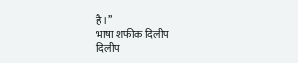है।’’
भाषा शफीक दिलीप
दिलीप